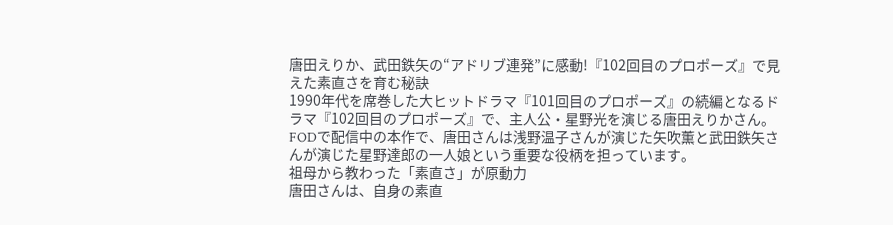唐田えりか、武田鉄矢の“アドリブ連発”に感動!『102回目のプロポーズ』で見えた素直さを育む秘訣
1990年代を席巻した大ヒットドラマ『101回目のプロポーズ』の続編となるドラマ『102回目のプロポーズ』で、主人公・星野光を演じる唐田えりかさん。FODで配信中の本作で、唐田さんは浅野温子さんが演じた矢吹薫と武田鉄矢さんが演じた星野達郎の一人娘という重要な役柄を担っています。
祖母から教わった「素直さ」が原動力
唐田さんは、自身の素直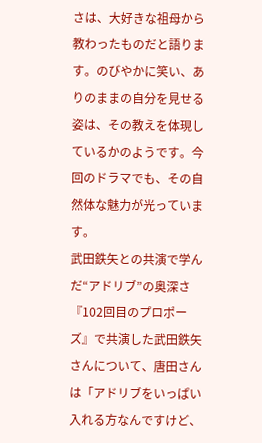さは、大好きな祖母から教わったものだと語ります。のびやかに笑い、ありのままの自分を見せる姿は、その教えを体現しているかのようです。今回のドラマでも、その自然体な魅力が光っています。
武田鉄矢との共演で学んだ“アドリブ”の奥深さ
『102回目のプロポーズ』で共演した武田鉄矢さんについて、唐田さんは「アドリブをいっぱい入れる方なんですけど、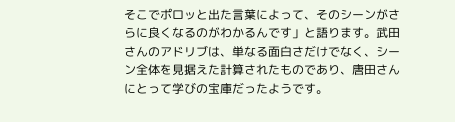そこでポロッと出た言葉によって、そのシーンがさらに良くなるのがわかるんです」と語ります。武田さんのアドリブは、単なる面白さだけでなく、シーン全体を見据えた計算されたものであり、唐田さんにとって学びの宝庫だったようです。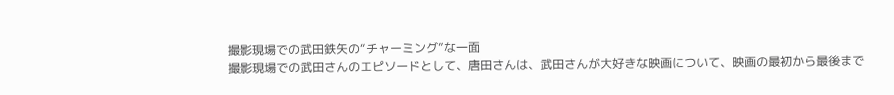撮影現場での武田鉄矢の“チャーミング”な一面
撮影現場での武田さんのエピソードとして、唐田さんは、武田さんが大好きな映画について、映画の最初から最後まで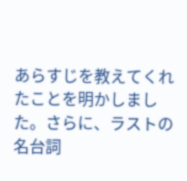あらすじを教えてくれたことを明かしました。さらに、ラストの名台詞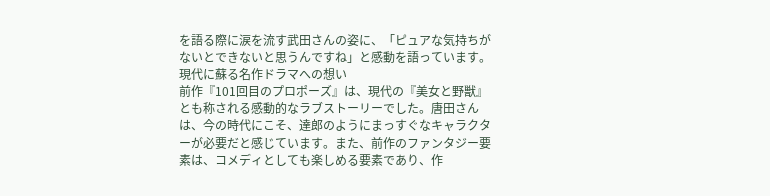を語る際に涙を流す武田さんの姿に、「ピュアな気持ちがないとできないと思うんですね」と感動を語っています。
現代に蘇る名作ドラマへの想い
前作『101回目のプロポーズ』は、現代の『美女と野獣』とも称される感動的なラブストーリーでした。唐田さんは、今の時代にこそ、達郎のようにまっすぐなキャラクターが必要だと感じています。また、前作のファンタジー要素は、コメディとしても楽しめる要素であり、作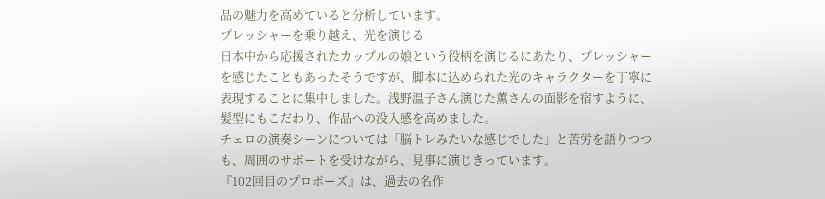品の魅力を高めていると分析しています。
プレッシャーを乗り越え、光を演じる
日本中から応援されたカップルの娘という役柄を演じるにあたり、プレッシャーを感じたこともあったそうですが、脚本に込められた光のキャラクターを丁寧に表現することに集中しました。浅野温子さん演じた薫さんの面影を宿すように、髪型にもこだわり、作品への没入感を高めました。
チェロの演奏シーンについては「脳トレみたいな感じでした」と苦労を語りつつも、周囲のサポートを受けながら、見事に演じきっています。
『102回目のプロポーズ』は、過去の名作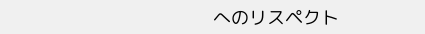へのリスペクト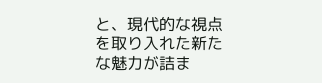と、現代的な視点を取り入れた新たな魅力が詰ま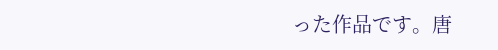った作品です。唐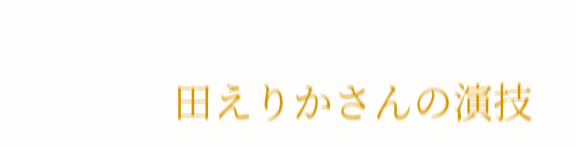田えりかさんの演技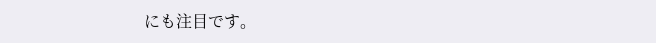にも注目です。